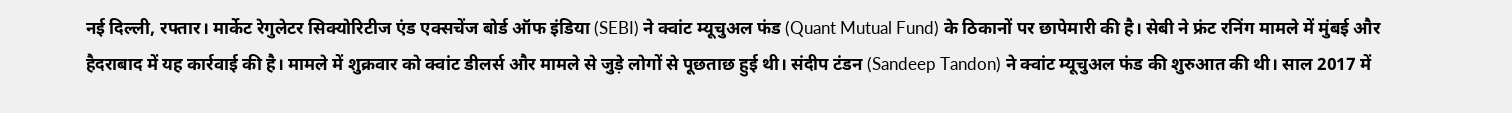नई दिल्ली, रफ्तार। मार्केट रेगुलेटर सिक्योरिटीज एंड एक्सचेंज बोर्ड ऑफ इंडिया (SEBI) ने क्वांट म्यूचुअल फंड (Quant Mutual Fund) के ठिकानों पर छापेमारी की है। सेबी ने फ्रंट रनिंग मामले में मुंबई और हैदराबाद में यह कार्रवाई की है। मामले में शुक्रवार को क्वांट डीलर्स और मामले से जुड़े लोगों से पूछताछ हुई थी। संदीप टंडन (Sandeep Tandon) ने क्वांट म्यूचुअल फंड की शुरुआत की थी। साल 2017 में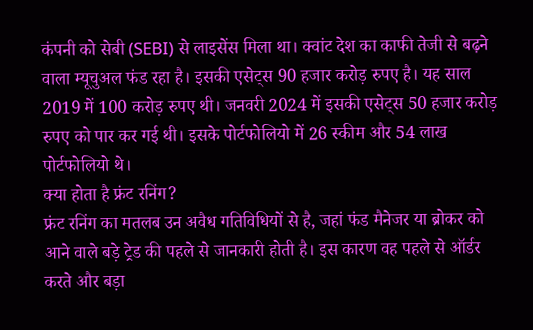कंपनी को सेबी (SEBI) से लाइसेंस मिला था। क्वांट देश का काफी तेजी से बढ़ने वाला म्यूचुअल फंड रहा है। इसकी एसेट्स 90 हजार करोड़ रुपए है। यह साल 2019 में 100 करोड़ रुपए थी। जनवरी 2024 में इसकी एसेट्स 50 हजार करोड़ रुपए को पार कर गई थी। इसके पोर्टफोलियो में 26 स्कीम और 54 लाख पोर्टफोलियो थे।
क्या होता है फ्रंट रनिंग?
फ्रंट रनिंग का मतलब उन अवैध गतिविधियों से है, जहां फंड मैनेजर या ब्रोकर को आने वाले बड़े ट्रेड की पहले से जानकारी होती है। इस कारण वह पहले से ऑर्डर करते और बड़ा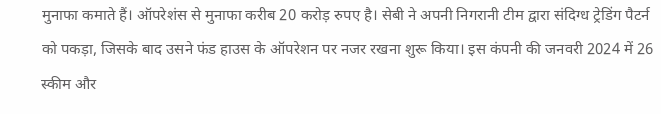मुनाफा कमाते हैं। ऑपरेशंस से मुनाफा करीब 20 करोड़ रुपए है। सेबी ने अपनी निगरानी टीम द्वारा संदिग्ध ट्रेडिंग पैटर्न को पकड़ा, जिसके बाद उसने फंड हाउस के ऑपरेशन पर नजर रखना शुरू किया। इस कंपनी की जनवरी 2024 में 26 स्कीम और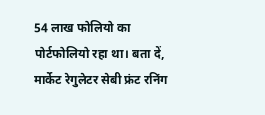54 लाख फोलियो का पोर्टफोलियो रहा था। बता दें, मार्केट रेगुलेटर सेबी फ्रंट रनिंग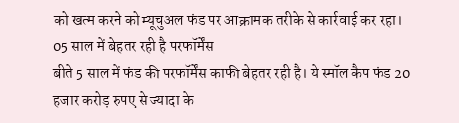को खत्म करने को म्यूचुअल फंड पर आक्रामक तरीके से कार्रवाई कर रहा।
05 साल में बेहतर रही है परफॉर्मेंस
बीते 5 साल में फंड की परफॉर्मेंस काफी बेहतर रही है। ये स्मॉल कैप फंड 20 हजार करोड़ रुपए से ज्यादा के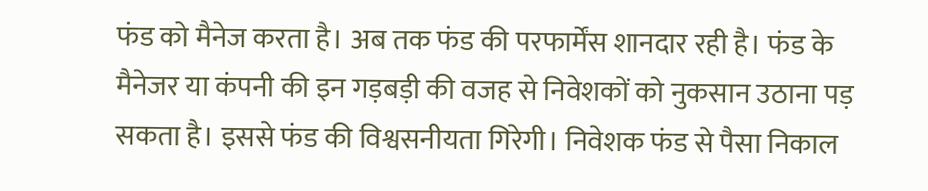फंड को मैनेज करता है। अब तक फंड की परफार्मेंस शानदार रही है। फंड के मैनेजर या कंपनी की इन गड़बड़ी की वजह से निवेशकों को नुकसान उठाना पड़ सकता है। इससे फंड की विश्वसनीयता गिरेगी। निवेशक फंड से पैसा निकाल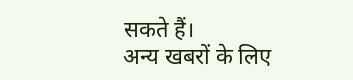सकते हैं।
अन्य खबरों के लिए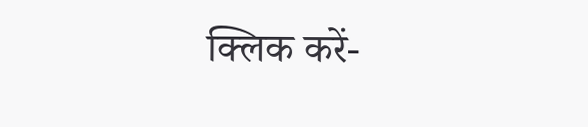क्लिक करें-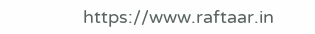https://www.raftaar.in